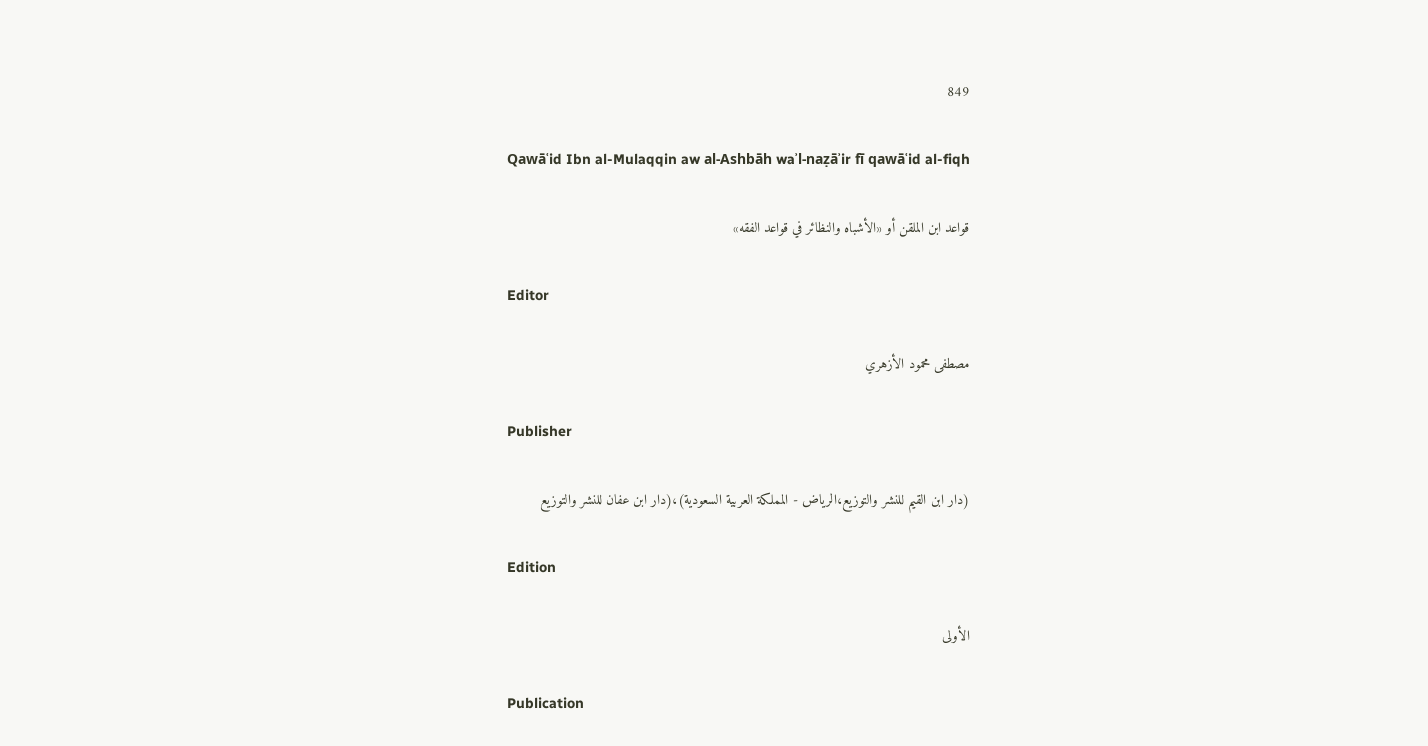849

Qawāʿid Ibn al-Mulaqqin aw al-Ashbāh waʾl-naẓāʾir fī qawāʿid al-fiqh

قواعد ابن الملقن أو «الأشباه والنظائر في قواعد الفقه»

Editor

مصطفى محمود الأزهري

Publisher

(دار ابن القيم للنشر والتوزيع،الرياض - المملكة العربية السعودية)،(دار ابن عفان للنشر والتوزيع

Edition

الأولى

Publication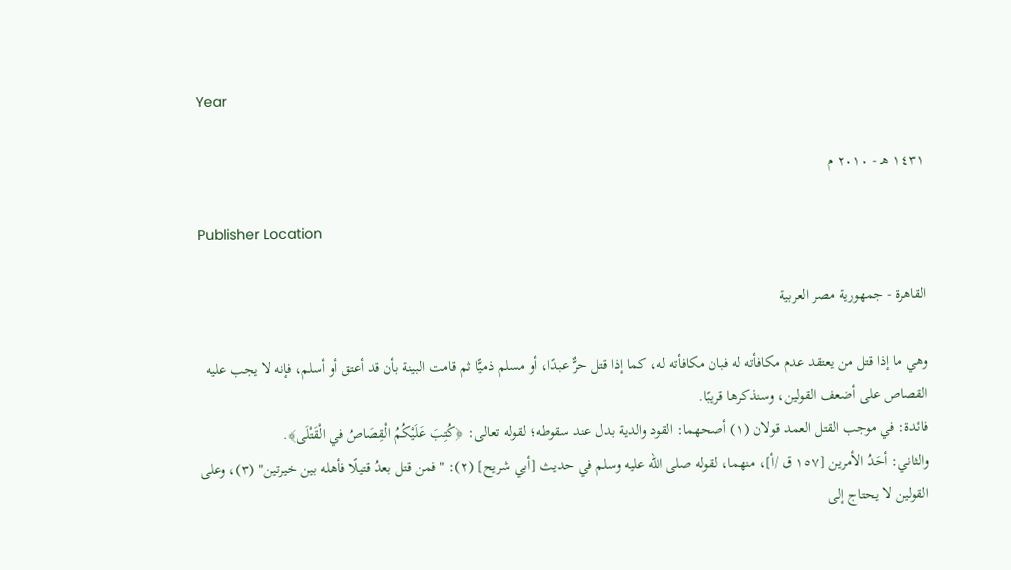Year

١٤٣١ هـ - ٢٠١٠ م

Publisher Location

القاهرة - جمهورية مصر العربية

وهي ما إذا قتل من يعتقد عدم مكافأته له فبان مكافأته له، كما إذا قتل حرٌّ عبدًا، أو مسلم ذميًّا ثم قامت البينة بأن قد أعتق أو أسلم، فإنه لا يجب عليه القصاص على أضعف القولين، وسنذكرها قريبًا.
فائدة: في موجب القتل العمد قولان (١) أصحهما: القود والدية بدل عند سقوطه؛ لقوله تعالى: ﴿كُتِبَ عَلَيْكُمُ الْقِصَاصُ في الْقَتْلَى﴾.
والثاني: أحَدُ الأمرين [١٥٧ ق /أ]، منهما، لقوله صلى الله عليه وسلم في حديث [أبي شريح] (٢): "فمن قتل بعدُ قتيلًا فأهله بين خيرتين" (٣)، وعلى القولين لا يحتاج إلى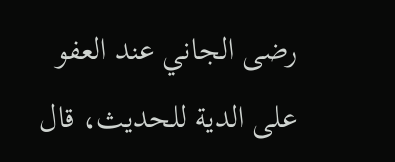رضى الجاني عند العفو على الدية للحديث، قال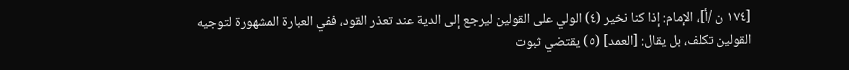[١٧٤ ن /أ]، الإمام: إذا كنا نخير (٤) الولي على القولين ليرجع إلى الدية عند تعذر القود، ففي العبارة المشهورة لتوجيه القولين تكلف، بل يقال: [العمد] (٥) يقتضي ثبوت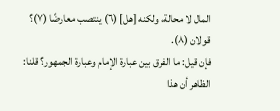المال لا محالة، ولكنه [هل] (٦) ينتصب معارضًا (٧)؟ قولان (٨).
فإن قيل: ما الفرق بين عبارة الإمام وعبارة الجمهور؟ قلنا: الظاهر أن هذا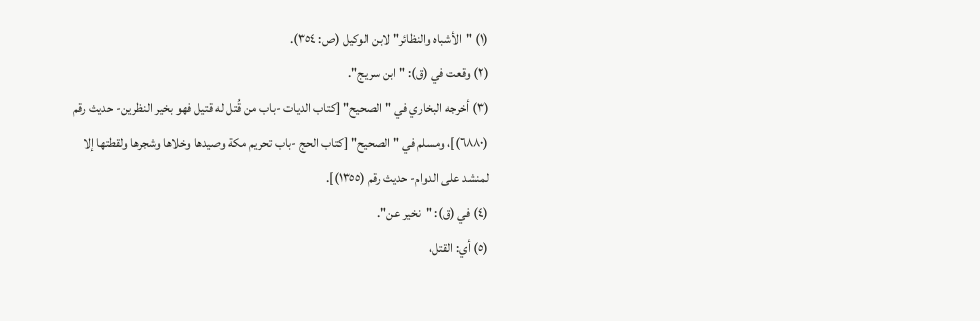(١) "الأشباه والنظائر" لابن الوكيل (ص: ٣٥٤).
(٢) وقعت في (ق): "ابن سريج".
(٣) أخرجه البخاري في "الصحيح" [كتاب الديات -باب من قُتل له قتيل فهو بخير النظرين- حديث رقم (٦٨٨٠)]، ومسلم في "الصحيح" [كتاب الحج -باب تحريم مكة وصيدها وخلاها وشجرها ولقطتها إلا لمنشد على الدوام- حديث رقم (١٣٥٥)].
(٤) في (ق): "نخير عن".
(٥) أي: القتل،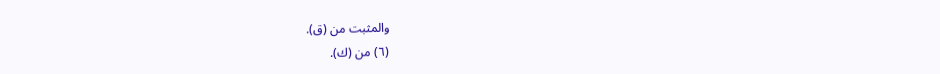والمثبت من (ق).
(٦) من (ك).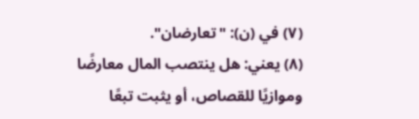(٧) في (ن): "تعارضان".
(٨) يعني: هل ينتصب المال معارضًا وموازيًا للقصاص، أو يثبت تبعًا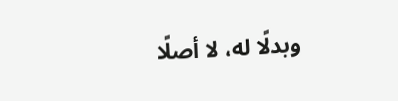وبدلًا له، لا أصلًا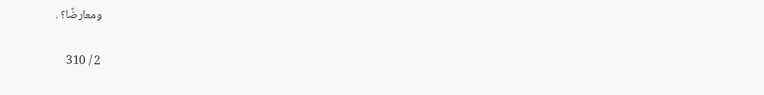ومعارضًا؟ .

2 / 310